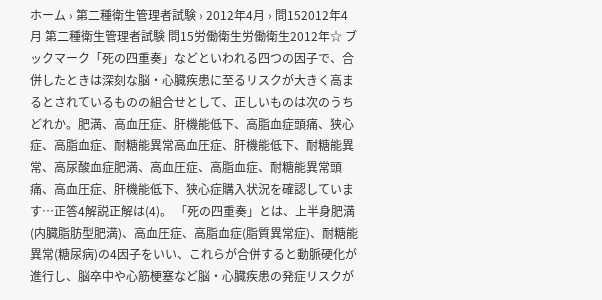ホーム › 第二種衛生管理者試験 › 2012年4月 › 問152012年4月 第二種衛生管理者試験 問15労働衛生労働衛生2012年☆ ブックマーク「死の四重奏」などといわれる四つの因子で、合併したときは深刻な脳・心臓疾患に至るリスクが大きく高まるとされているものの組合せとして、正しいものは次のうちどれか。肥満、高血圧症、肝機能低下、高脂血症頭痛、狭心症、高脂血症、耐糖能異常高血圧症、肝機能低下、耐糖能異常、高尿酸血症肥満、高血圧症、高脂血症、耐糖能異常頭痛、高血圧症、肝機能低下、狭心症購入状況を確認しています…正答4解説正解は(4)。 「死の四重奏」とは、上半身肥満(内臓脂肪型肥満)、高血圧症、高脂血症(脂質異常症)、耐糖能異常(糖尿病)の4因子をいい、これらが合併すると動脈硬化が進行し、脳卒中や心筋梗塞など脳・心臓疾患の発症リスクが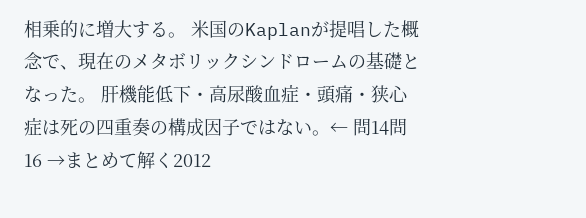相乗的に増大する。 米国のKaplanが提唱した概念で、現在のメタボリックシンドロームの基礎となった。 肝機能低下・高尿酸血症・頭痛・狭心症は死の四重奏の構成因子ではない。← 問14問16 →まとめて解く2012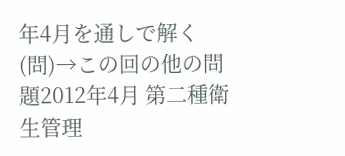年4月を通しで解く(問)→この回の他の問題2012年4月 第二種衛生管理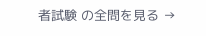者試験 の全問を見る →